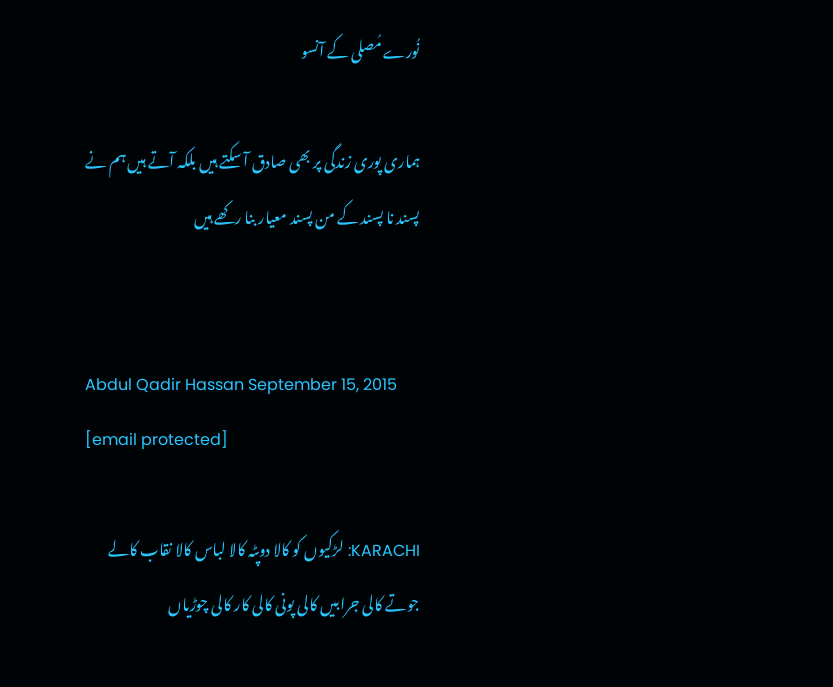نُورے مُصلی کے آنسو

ہماری پوری زندگی پر بھی صادق آ سکتے ہیں بلکہ آتے ہیں ہم نے پسند نا پسند کے من پسند معیار بنا رکھے ہیں


Abdul Qadir Hassan September 15, 2015
[email protected]

KARACHI: لڑکیوں کو کالا دوپٹہ کالا لباس کالا نقاب کالے جوتے کالی جرابیں کالی پونی کالی کار کالی چوڑیاں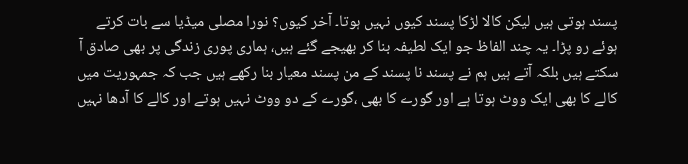پسند ہوتی ہیں لیکن کالا لڑکا پسند کیوں نہیں ہوتا۔ آخر کیوں؟ نورا مصلی میڈیا سے بات کرتے ہوئے رو پڑا۔ یہ چند الفاظ جو ایک لطیفہ بنا کر بھیجے گئے ہیں، ہماری پوری زندگی پر بھی صادق آ سکتے ہیں بلکہ آتے ہیں ہم نے پسند نا پسند کے من پسند معیار بنا رکھے ہیں جب کہ جمہوریت میں کالے کا بھی ایک ووٹ ہوتا ہے اور گورے کا بھی ،گورے کے دو ووٹ نہیں ہوتے اور کالے کا آدھا نہیں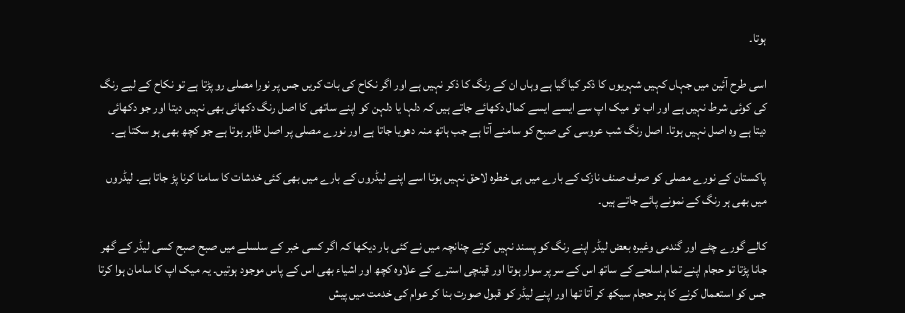ہوتا۔

اسی طرح آئین میں جہاں کہیں شہریوں کا ذکر کیا گیا ہے وہاں ان کے رنگ کا ذکر نہیں ہے اور اگر نکاح کی بات کریں جس پر نورا مصلی رو پڑتا ہے تو نکاح کے لیے رنگ کی کوئی شرط نہیں ہے اور اب تو میک اپ سے ایسے ایسے کمال دکھائے جاتے ہیں کہ دلہا یا دلہن کو اپنے ساتھی کا اصل رنگ دکھائی بھی نہیں دیتا اور جو دکھائی دیتا ہے وہ اصل نہیں ہوتا۔ اصل رنگ شب عروسی کی صبح کو سامنے آتا ہے جب ہاتھ منہ دھویا جاتا ہے اور نورے مصلی پر اصل ظاہر ہوتا ہے جو کچھ بھی ہو سکتا ہے۔

پاکستان کے نورے مصلی کو صرف صنف نازک کے بارے میں ہی خطرہ لاحق نہیں ہوتا اسے اپنے لیڈروں کے بارے میں بھی کئی خدشات کا سامنا کرنا پڑ جاتا ہے۔ لیڈروں میں بھی ہر رنگ کے نمونے پائے جاتے ہیں۔

کالے گورے چٹے اور گندمی وغیرہ بعض لیڈر اپنے رنگ کو پسند نہیں کرتے چنانچہ میں نے کئی بار دیکھا کہ اگر کسی خبر کے سلسلے میں صبح صبح کسی لیڈر کے گھر جانا پڑتا تو حجام اپنے تمام اسلحے کے ساتھ اس کے سر پر سوار ہوتا اور قینچی استرے کے علاوہ کچھ اور اشیاء بھی اس کے پاس موجود ہوتیں۔ یہ میک اپ کا سامان ہوا کرتا جس کو استعمال کرنے کا ہنر حجام سیکھ کر آتا تھا اور اپنے لیڈر کو قبول صورت بنا کر عوام کی خدمت میں پیش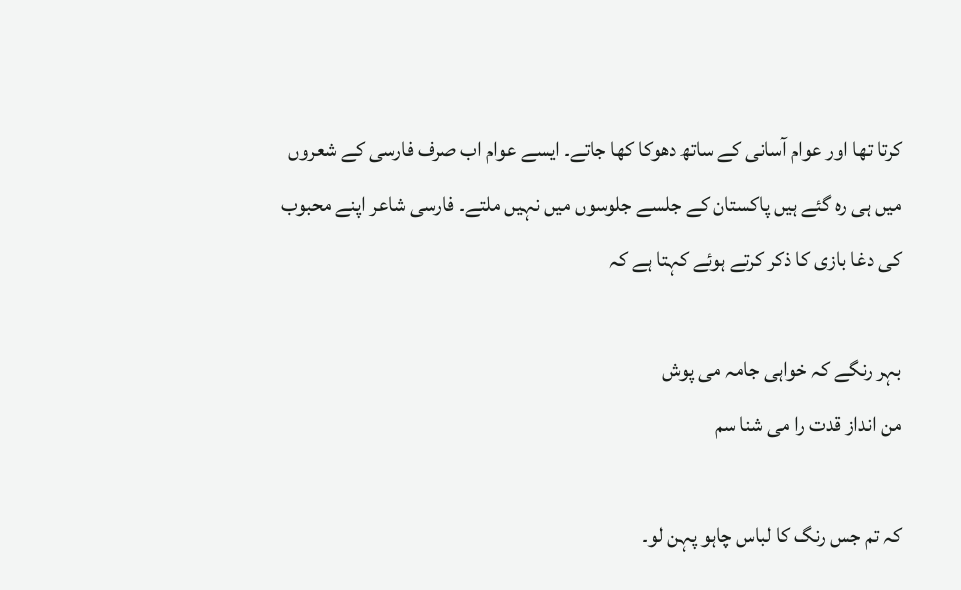کرتا تھا اور عوام آسانی کے ساتھ دھوکا کھا جاتے۔ ایسے عوام اب صرف فارسی کے شعروں میں ہی رہ گئے ہیں پاکستان کے جلسے جلوسوں میں نہیں ملتے۔ فارسی شاعر اپنے محبوب کی دغا بازی کا ذکر کرتے ہوئے کہتا ہے کہ

بہر رنگے کہ خواہی جامہ می پوش
من انداز قدت را می شنا سم

کہ تم جس رنگ کا لباس چاہو پہن لو۔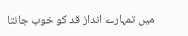میں تمہارے انداز قد کو خوب جانتا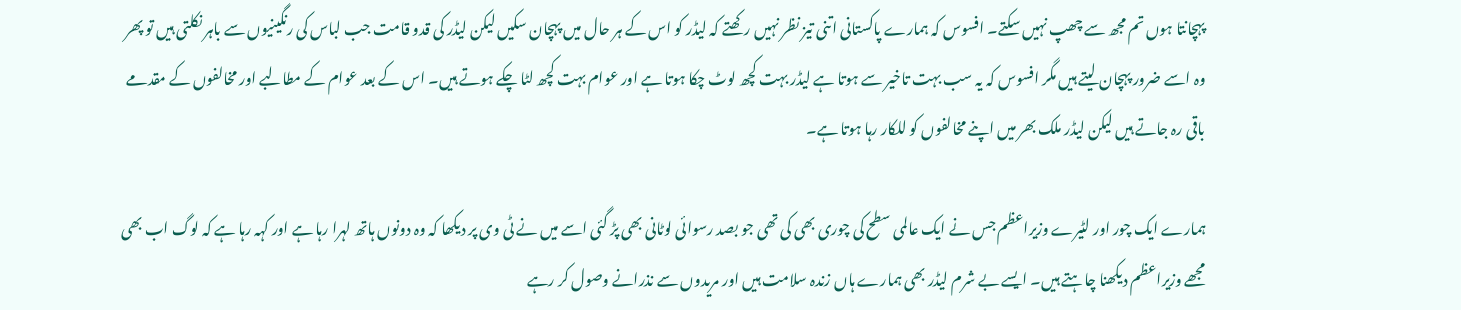پہچانتا ہوں تم مجھ سے چھپ نہیں سکتے۔ افسوس کہ ہمارے پاکستانی اتنی تیز نظر نہیں رکھتے کہ لیڈر کو اس کے ہر حال میں پہچان سکیں لیکن لیڈر کی قدو قامت جب لباس کی رنگینیوں سے باہر نکلتی ہیں تو پھر وہ اسے ضرور پہچان لیتے ہیں مگر افسوس کہ یہ سب بہت تاخیر سے ہوتا ہے لیڈر بہت کچھ لوٹ چکا ہوتا ہے اور عوام بہت کچھ لٹا چکے ہوتے ہیں۔ اس کے بعد عوام کے مطالبے اور مخالفوں کے مقدمے باقی رہ جاتے ہیں لیکن لیڈر ملک بھر میں اپنے مخالفوں کو للکار رہا ہوتا ہے۔

ہمارے ایک چور اور لٹیرے وزیراعظم جس نے ایک عالمی سطح کی چوری بھی کی تھی جو بصد رسوائی لوٹانی بھی پڑ گئی اسے میں نے ٹی وی پر دیکھا کہ وہ دونوں ہاتھ لہرا رہا ہے اور کہہ رہا ہے کہ لوگ اب بھی مجھے وزیراعظم دیکھنا چاہتے ہیں۔ ایسے بے شرم لیڈر بھی ہمارے ہاں زندہ سلامت ہیں اور مریدوں سے نذرانے وصول کر رہے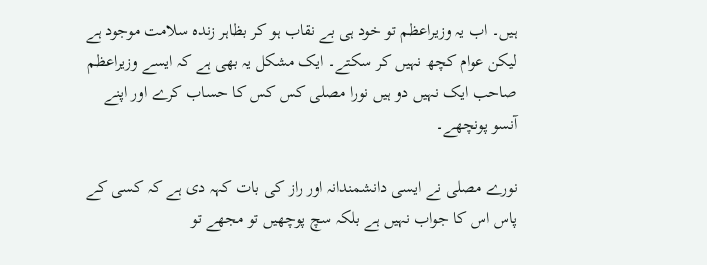ہیں۔ اب یہ وزیراعظم تو خود ہی بے نقاب ہو کر بظاہر زندہ سلامت موجود ہے لیکن عوام کچھ نہیں کر سکتے۔ ایک مشکل یہ بھی ہے کہ ایسے وزیراعظم صاحب ایک نہیں دو ہیں نورا مصلی کس کس کا حساب کرے اور اپنے آنسو پونچھے۔

نورے مصلی نے ایسی دانشمندانہ اور راز کی بات کہہ دی ہے کہ کسی کے پاس اس کا جواب نہیں ہے بلکہ سچ پوچھیں تو مجھے تو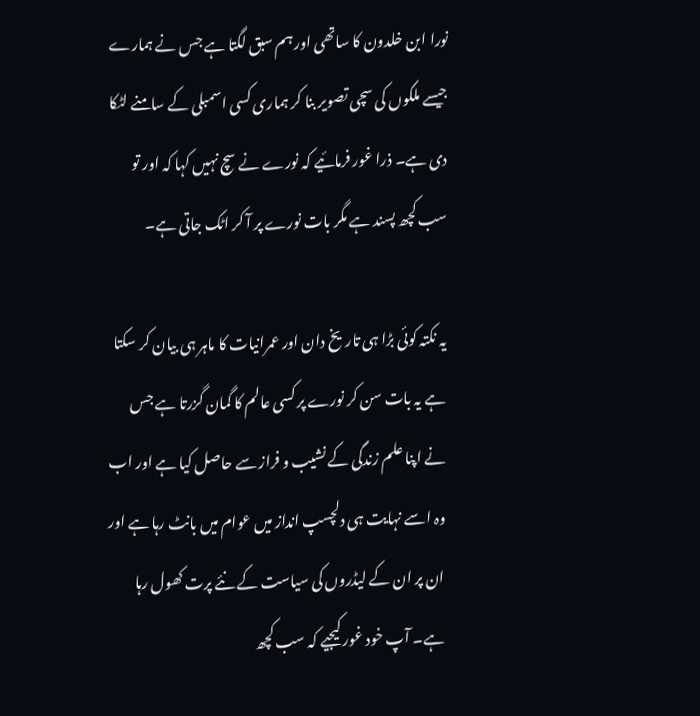نورا ابن خلدون کا ساتھی اور ہم سبق لگتا ہے جس نے ہمارے جیسے ملکوں کی سچی تصویر بنا کر ہماری کسی اسمبلی کے سامنے لٹکا دی ہے۔ ذرا غور فرمائیے کہ نورے نے سچ نہیں کہا کہ اور تو سب کچھ پسند ہے مگر بات نورے پر آ کر اٹک جاتی ہے۔

یہ نکتہ کوئی بڑا ہی تاریخ دان اور عمرانیات کا ماہر ہی بیان کر سکتا ہے یہ بات سن کر نورے پر کسی عالم کا گمان گزرتا ہے جس نے اپنا علم زندگی کے نشیب و فراز سے حاصل کیا ہے اور اب وہ اسے نہایت ہی دلچسپ انداز میں عوام میں بانٹ رہا ہے اور ان پر ان کے لیڈروں کی سیاست کے نئے پرت کھول رہا ہے۔ آپ خود غور کیجیے کہ سب کچھ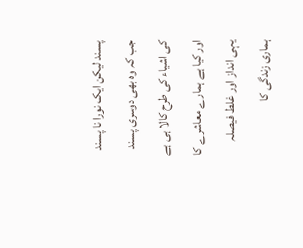پسند لیکن ایک نورا نا پسند جب کہ وہ بھی دوسری پسند کی اشیاء کی طرح کالا ہی ہے اور کیا ہے ہمارے معاشرے کا یہی انداز اور غلط فیصلہ ہماری زندگی کا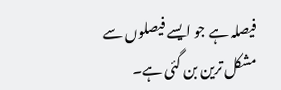فیصلہ ہے جو ایسے فیصلوں سے مشکل ترین بن گئی ہے۔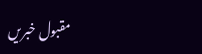مقبول خبریں